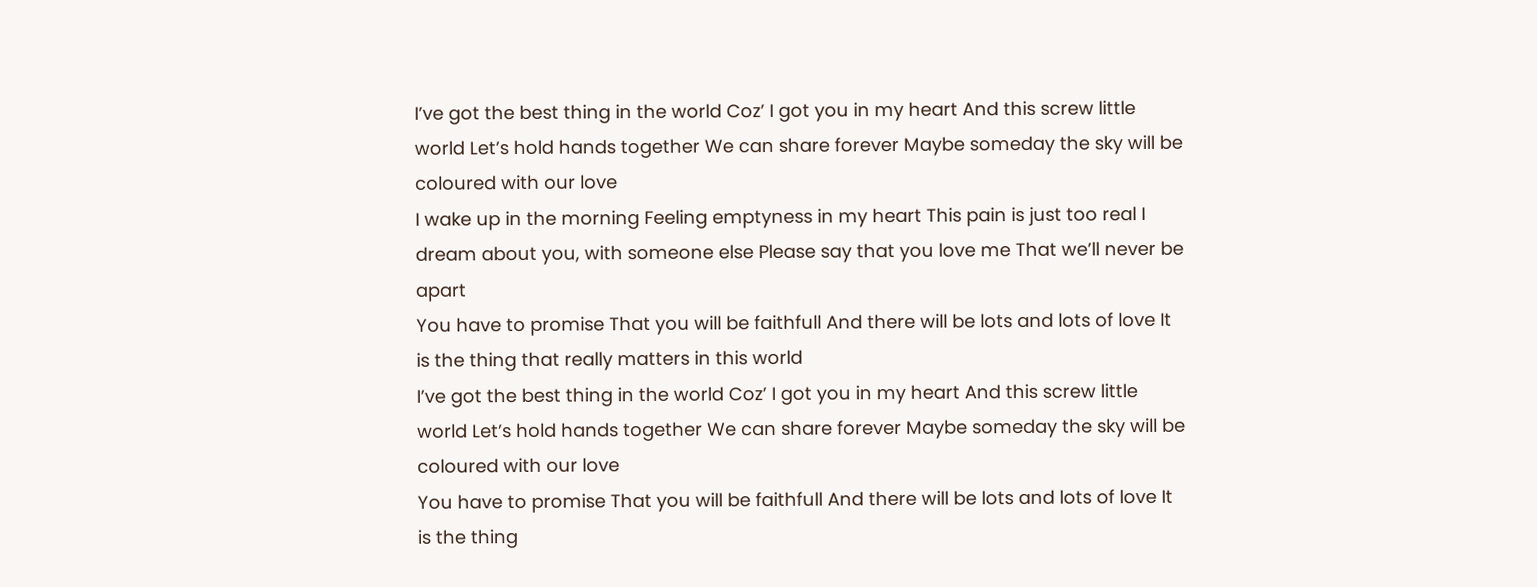I’ve got the best thing in the world Coz’ I got you in my heart And this screw little world Let’s hold hands together We can share forever Maybe someday the sky will be coloured with our love
I wake up in the morning Feeling emptyness in my heart This pain is just too real I dream about you, with someone else Please say that you love me That we’ll never be apart
You have to promise That you will be faithfull And there will be lots and lots of love It is the thing that really matters in this world
I’ve got the best thing in the world Coz’ I got you in my heart And this screw little world Let’s hold hands together We can share forever Maybe someday the sky will be coloured with our love
You have to promise That you will be faithfull And there will be lots and lots of love It is the thing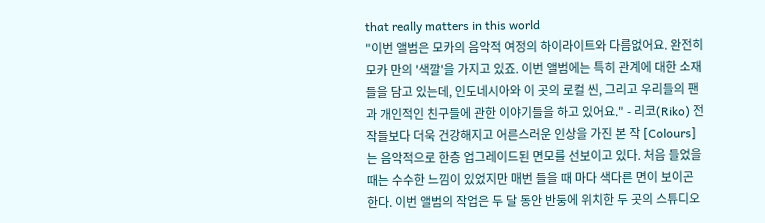that really matters in this world
"이번 앨범은 모카의 음악적 여정의 하이라이트와 다름없어요. 완전히 모카 만의 '색깔'을 가지고 있죠. 이번 앨범에는 특히 관계에 대한 소재들을 담고 있는데, 인도네시아와 이 곳의 로컬 씬, 그리고 우리들의 팬과 개인적인 친구들에 관한 이야기들을 하고 있어요." - 리코(Riko) 전작들보다 더욱 건강해지고 어른스러운 인상을 가진 본 작 [Colours]는 음악적으로 한층 업그레이드된 면모를 선보이고 있다. 처음 들었을 때는 수수한 느낌이 있었지만 매번 들을 때 마다 색다른 면이 보이곤 한다. 이번 앨범의 작업은 두 달 동안 반둥에 위치한 두 곳의 스튜디오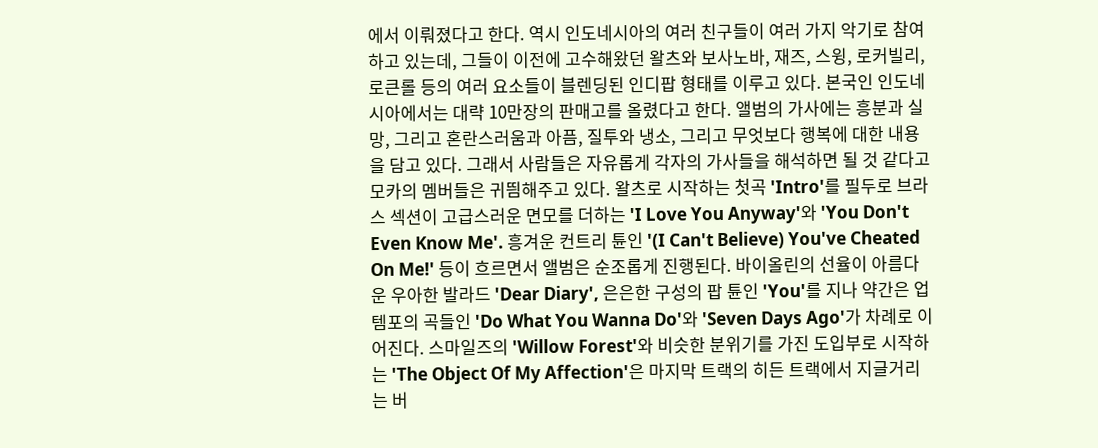에서 이뤄졌다고 한다. 역시 인도네시아의 여러 친구들이 여러 가지 악기로 참여하고 있는데, 그들이 이전에 고수해왔던 왈츠와 보사노바, 재즈, 스윙, 로커빌리, 로큰롤 등의 여러 요소들이 블렌딩된 인디팝 형태를 이루고 있다. 본국인 인도네시아에서는 대략 10만장의 판매고를 올렸다고 한다. 앨범의 가사에는 흥분과 실망, 그리고 혼란스러움과 아픔, 질투와 냉소, 그리고 무엇보다 행복에 대한 내용을 담고 있다. 그래서 사람들은 자유롭게 각자의 가사들을 해석하면 될 것 같다고 모카의 멤버들은 귀띔해주고 있다. 왈츠로 시작하는 첫곡 'Intro'를 필두로 브라스 섹션이 고급스러운 면모를 더하는 'I Love You Anyway'와 'You Don't Even Know Me'. 흥겨운 컨트리 튠인 '(I Can't Believe) You've Cheated On Me!' 등이 흐르면서 앨범은 순조롭게 진행된다. 바이올린의 선율이 아름다운 우아한 발라드 'Dear Diary', 은은한 구성의 팝 튠인 'You'를 지나 약간은 업템포의 곡들인 'Do What You Wanna Do'와 'Seven Days Ago'가 차례로 이어진다. 스마일즈의 'Willow Forest'와 비슷한 분위기를 가진 도입부로 시작하는 'The Object Of My Affection'은 마지막 트랙의 히든 트랙에서 지글거리는 버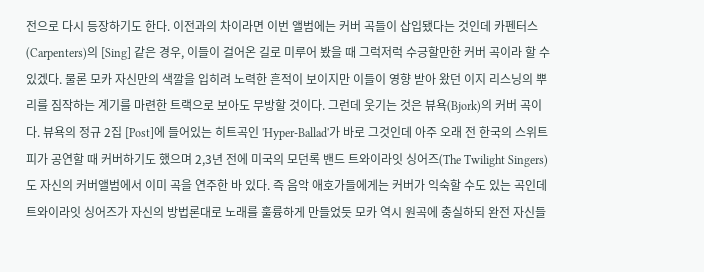전으로 다시 등장하기도 한다. 이전과의 차이라면 이번 앨범에는 커버 곡들이 삽입됐다는 것인데 카펜터스(Carpenters)의 [Sing] 같은 경우, 이들이 걸어온 길로 미루어 봤을 때 그럭저럭 수긍할만한 커버 곡이라 할 수 있겠다. 물론 모카 자신만의 색깔을 입히려 노력한 흔적이 보이지만 이들이 영향 받아 왔던 이지 리스닝의 뿌리를 짐작하는 계기를 마련한 트랙으로 보아도 무방할 것이다. 그런데 웃기는 것은 뷰욕(Bjork)의 커버 곡이다. 뷰욕의 정규 2집 [Post]에 들어있는 히트곡인 'Hyper-Ballad'가 바로 그것인데 아주 오래 전 한국의 스위트피가 공연할 때 커버하기도 했으며 2,3년 전에 미국의 모던록 밴드 트와이라잇 싱어즈(The Twilight Singers)도 자신의 커버앨범에서 이미 곡을 연주한 바 있다. 즉 음악 애호가들에게는 커버가 익숙할 수도 있는 곡인데 트와이라잇 싱어즈가 자신의 방법론대로 노래를 훌륭하게 만들었듯 모카 역시 원곡에 충실하되 완전 자신들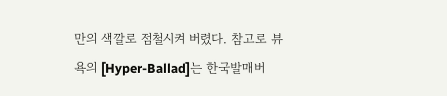만의 색깔로 점철시켜 버렸다. 참고로 뷰욕의 [Hyper-Ballad]는 한국발매버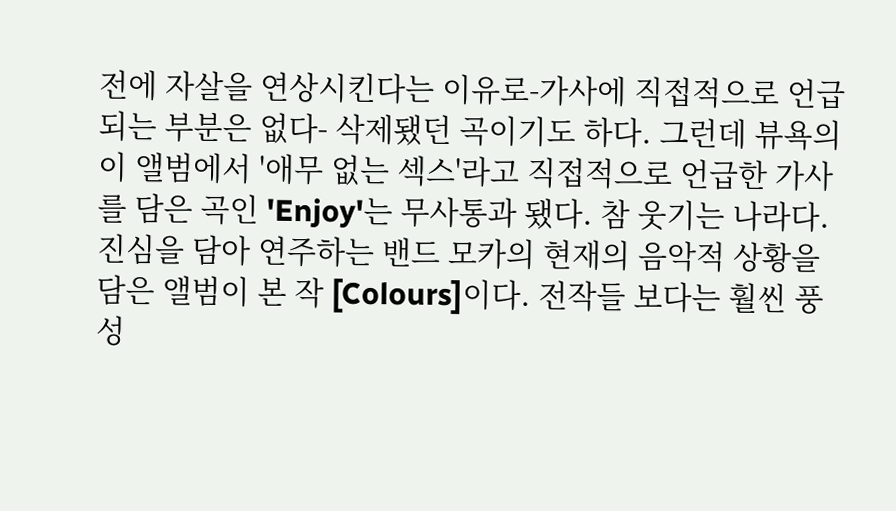전에 자살을 연상시킨다는 이유로-가사에 직접적으로 언급되는 부분은 없다- 삭제됐던 곡이기도 하다. 그런데 뷰욕의 이 앨범에서 '애무 없는 섹스'라고 직접적으로 언급한 가사를 담은 곡인 'Enjoy'는 무사통과 됐다. 참 웃기는 나라다. 진심을 담아 연주하는 밴드 모카의 현재의 음악적 상황을 담은 앨범이 본 작 [Colours]이다. 전작들 보다는 훨씬 풍성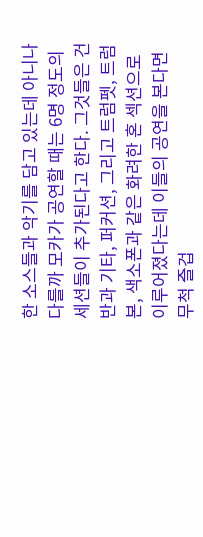한 소스들과 악기를 담고 있는데 아니나 다를까 모카가 공연할 때는 6명 정도의 세션들이 추가된다고 한다. 그것들은 건반과 기타, 퍼커션, 그리고 트럼펫, 트럼본, 색소폰과 같은 화려한 혼 섹션으로 이루어졌다는데 이들의 공연을 본다면 무척 즐겁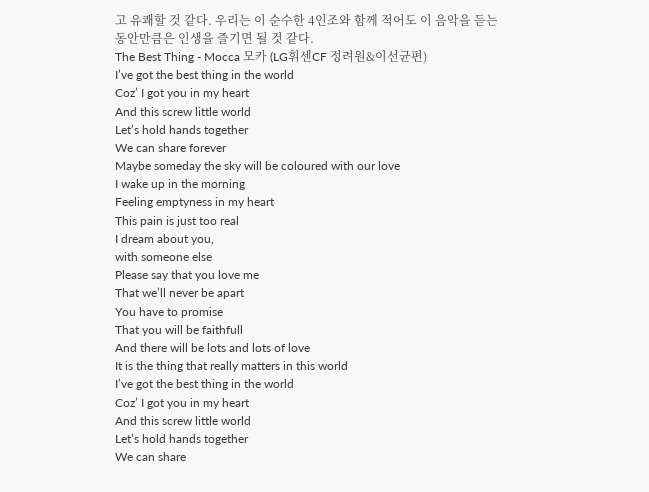고 유쾌할 것 같다. 우리는 이 순수한 4인조와 함께 적어도 이 음악을 듣는 동안만큼은 인생을 즐기면 될 것 같다.
The Best Thing - Mocca 모카 (LG휘센CF 정려원&이선균편)
I’ve got the best thing in the world
Coz’ I got you in my heart
And this screw little world
Let’s hold hands together
We can share forever
Maybe someday the sky will be coloured with our love
I wake up in the morning
Feeling emptyness in my heart
This pain is just too real
I dream about you,
with someone else
Please say that you love me
That we’ll never be apart
You have to promise
That you will be faithfull
And there will be lots and lots of love
It is the thing that really matters in this world
I’ve got the best thing in the world
Coz’ I got you in my heart
And this screw little world
Let’s hold hands together
We can share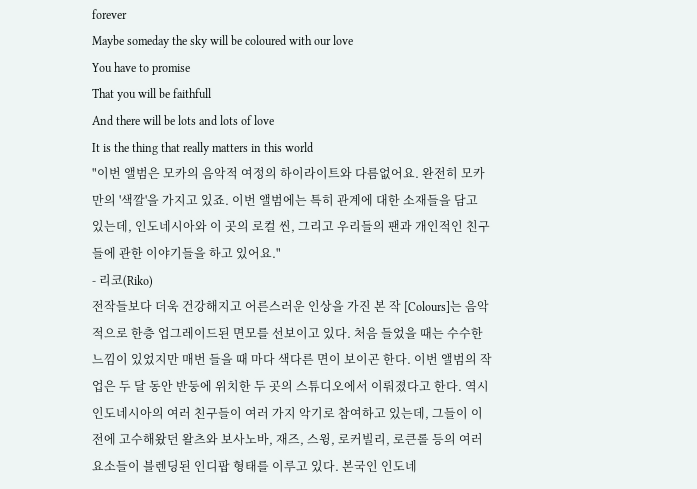forever
Maybe someday the sky will be coloured with our love
You have to promise
That you will be faithfull
And there will be lots and lots of love
It is the thing that really matters in this world
"이번 앨범은 모카의 음악적 여정의 하이라이트와 다름없어요. 완전히 모카 만의 '색깔'을 가지고 있죠. 이번 앨범에는 특히 관계에 대한 소재들을 담고 있는데, 인도네시아와 이 곳의 로컬 씬, 그리고 우리들의 팬과 개인적인 친구들에 관한 이야기들을 하고 있어요."
- 리코(Riko)
전작들보다 더욱 건강해지고 어른스러운 인상을 가진 본 작 [Colours]는 음악적으로 한층 업그레이드된 면모를 선보이고 있다. 처음 들었을 때는 수수한 느낌이 있었지만 매번 들을 때 마다 색다른 면이 보이곤 한다. 이번 앨범의 작업은 두 달 동안 반둥에 위치한 두 곳의 스튜디오에서 이뤄졌다고 한다. 역시 인도네시아의 여러 친구들이 여러 가지 악기로 참여하고 있는데, 그들이 이전에 고수해왔던 왈츠와 보사노바, 재즈, 스윙, 로커빌리, 로큰롤 등의 여러 요소들이 블렌딩된 인디팝 형태를 이루고 있다. 본국인 인도네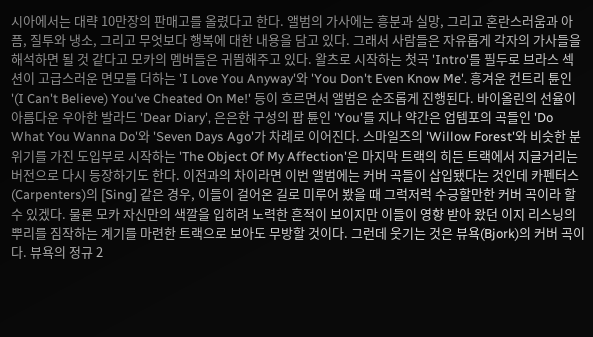시아에서는 대략 10만장의 판매고를 올렸다고 한다. 앨범의 가사에는 흥분과 실망, 그리고 혼란스러움과 아픔, 질투와 냉소, 그리고 무엇보다 행복에 대한 내용을 담고 있다. 그래서 사람들은 자유롭게 각자의 가사들을 해석하면 될 것 같다고 모카의 멤버들은 귀띔해주고 있다. 왈츠로 시작하는 첫곡 'Intro'를 필두로 브라스 섹션이 고급스러운 면모를 더하는 'I Love You Anyway'와 'You Don't Even Know Me'. 흥겨운 컨트리 튠인 '(I Can't Believe) You've Cheated On Me!' 등이 흐르면서 앨범은 순조롭게 진행된다. 바이올린의 선율이 아름다운 우아한 발라드 'Dear Diary', 은은한 구성의 팝 튠인 'You'를 지나 약간은 업템포의 곡들인 'Do What You Wanna Do'와 'Seven Days Ago'가 차례로 이어진다. 스마일즈의 'Willow Forest'와 비슷한 분위기를 가진 도입부로 시작하는 'The Object Of My Affection'은 마지막 트랙의 히든 트랙에서 지글거리는 버전으로 다시 등장하기도 한다. 이전과의 차이라면 이번 앨범에는 커버 곡들이 삽입됐다는 것인데 카펜터스(Carpenters)의 [Sing] 같은 경우, 이들이 걸어온 길로 미루어 봤을 때 그럭저럭 수긍할만한 커버 곡이라 할 수 있겠다. 물론 모카 자신만의 색깔을 입히려 노력한 흔적이 보이지만 이들이 영향 받아 왔던 이지 리스닝의 뿌리를 짐작하는 계기를 마련한 트랙으로 보아도 무방할 것이다. 그런데 웃기는 것은 뷰욕(Bjork)의 커버 곡이다. 뷰욕의 정규 2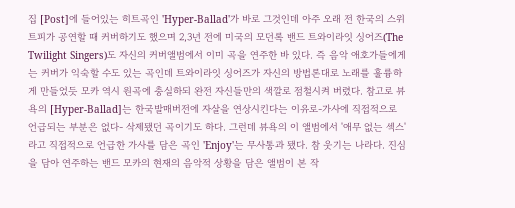집 [Post]에 들어있는 히트곡인 'Hyper-Ballad'가 바로 그것인데 아주 오래 전 한국의 스위트피가 공연할 때 커버하기도 했으며 2,3년 전에 미국의 모던록 밴드 트와이라잇 싱어즈(The Twilight Singers)도 자신의 커버앨범에서 이미 곡을 연주한 바 있다. 즉 음악 애호가들에게는 커버가 익숙할 수도 있는 곡인데 트와이라잇 싱어즈가 자신의 방법론대로 노래를 훌륭하게 만들었듯 모카 역시 원곡에 충실하되 완전 자신들만의 색깔로 점철시켜 버렸다. 참고로 뷰욕의 [Hyper-Ballad]는 한국발매버전에 자살을 연상시킨다는 이유로-가사에 직접적으로 언급되는 부분은 없다- 삭제됐던 곡이기도 하다. 그런데 뷰욕의 이 앨범에서 '애무 없는 섹스'라고 직접적으로 언급한 가사를 담은 곡인 'Enjoy'는 무사통과 됐다. 참 웃기는 나라다. 진심을 담아 연주하는 밴드 모카의 현재의 음악적 상황을 담은 앨범이 본 작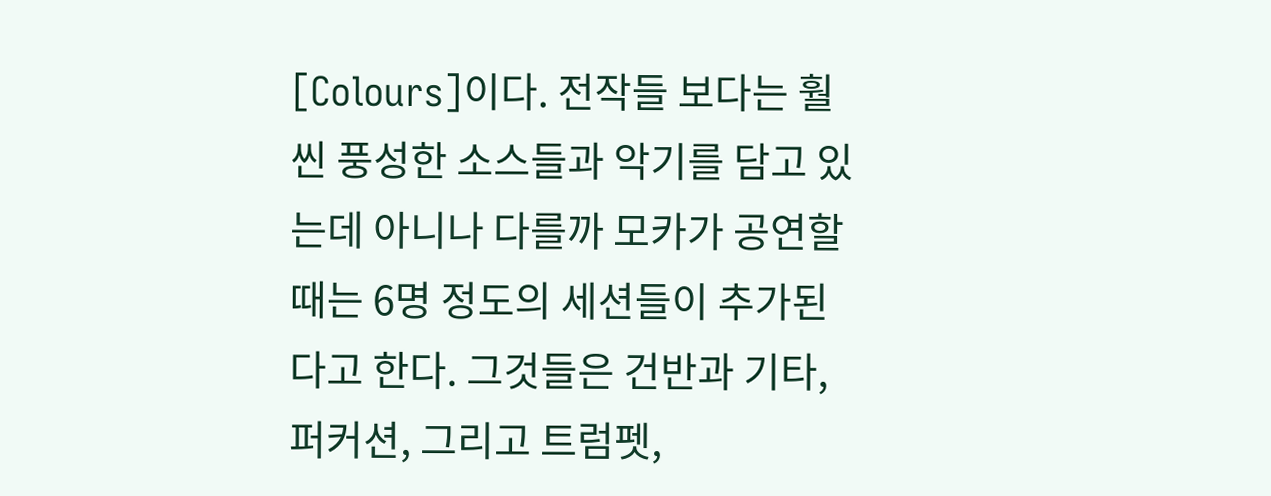[Colours]이다. 전작들 보다는 훨씬 풍성한 소스들과 악기를 담고 있는데 아니나 다를까 모카가 공연할 때는 6명 정도의 세션들이 추가된다고 한다. 그것들은 건반과 기타, 퍼커션, 그리고 트럼펫,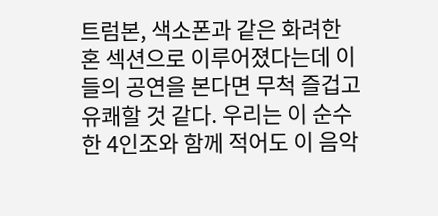트럼본, 색소폰과 같은 화려한 혼 섹션으로 이루어졌다는데 이들의 공연을 본다면 무척 즐겁고 유쾌할 것 같다. 우리는 이 순수한 4인조와 함께 적어도 이 음악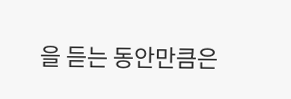을 듣는 동안만큼은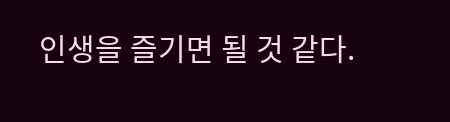인생을 즐기면 될 것 같다.